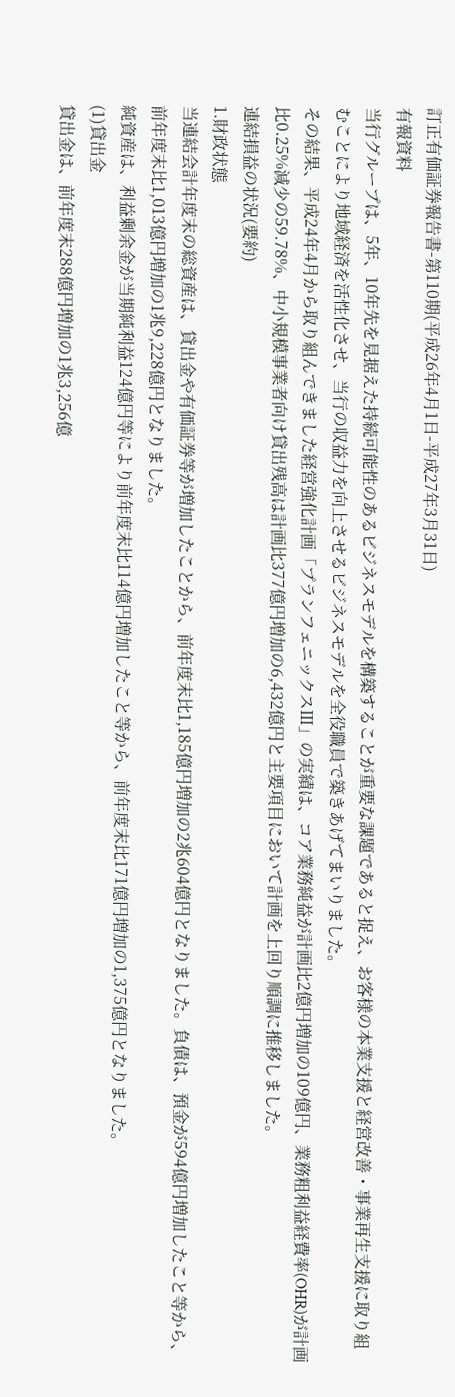訂正有価証券報告書-第110期(平成26年4月1日-平成27年3月31日)
有報資料
当行グループは、5年、10年先を見据えた持続可能性のあるビジネスモデルを構築することが重要な課題であると捉え、お客様の本業支援と経営改善・事業再生支援に取り組むことにより地域経済を活性化させ、当行の収益力を向上させるビジネスモデルを全役職員で築きあげてまいりました。
その結果、平成24年4月から取り組んできました経営強化計画「プランフェニックスⅢ」の実績は、コア業務純益が計画比2億円増加の109億円、業務粗利益経費率(OHR)が計画比0.25%減少の59.78%、中小規模事業者向け貸出残高は計画比377億円増加の6,432億円と主要項目において計画を上回り順調に推移しました。
連結損益の状況(要約)
1.財政状態
当連結会計年度末の総資産は、貸出金や有価証券等が増加したことから、前年度末比1,185億円増加の2兆604億円となりました。負債は、預金が594億円増加したこと等から、前年度末比1,013億円増加の1兆9,228億円となりました。
純資産は、利益剰余金が当期純利益124億円等により前年度末比114億円増加したこと等から、前年度末比171億円増加の1,375億円となりました。
(1)貸出金
貸出金は、前年度末288億円増加の1兆3,256億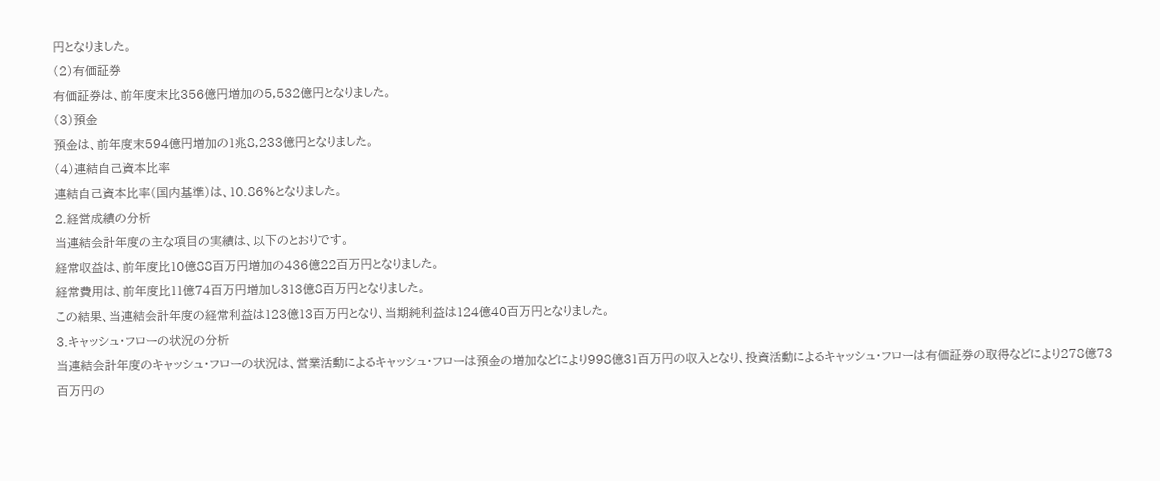円となりました。
(2)有価証券
有価証券は、前年度末比356億円増加の5,532億円となりました。
(3)預金
預金は、前年度末594億円増加の1兆8,233億円となりました。
(4)連結自己資本比率
連結自己資本比率(国内基準)は、10.86%となりました。
2.経営成績の分析
当連結会計年度の主な項目の実績は、以下のとおりです。
経常収益は、前年度比10億88百万円増加の436億22百万円となりました。
経常費用は、前年度比11億74百万円増加し313億8百万円となりました。
この結果、当連結会計年度の経常利益は123億13百万円となり、当期純利益は124億40百万円となりました。
3.キャッシュ・フローの状況の分析
当連結会計年度のキャッシュ・フローの状況は、営業活動によるキャッシュ・フローは預金の増加などにより998億31百万円の収入となり、投資活動によるキャッシュ・フローは有価証券の取得などにより278億73百万円の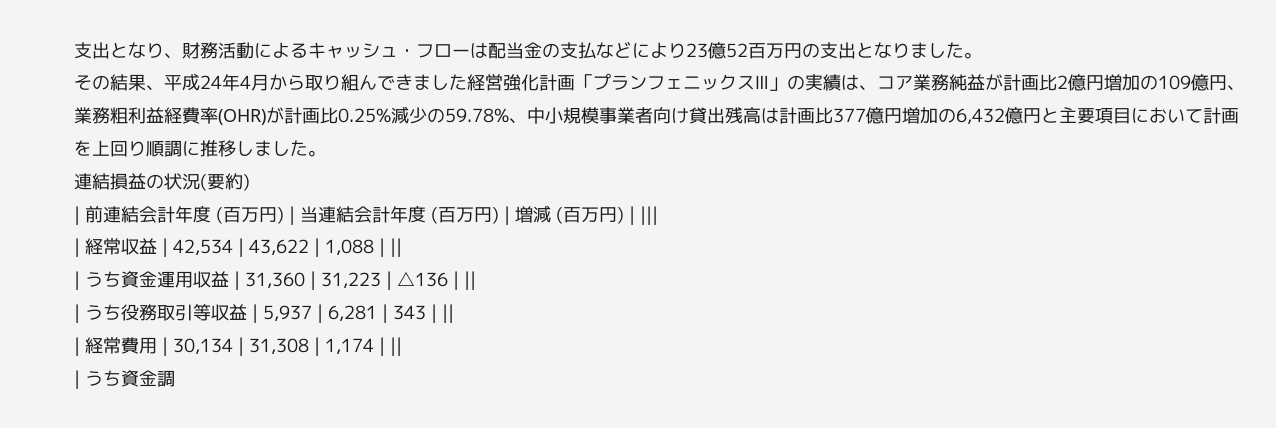支出となり、財務活動によるキャッシュ・フローは配当金の支払などにより23億52百万円の支出となりました。
その結果、平成24年4月から取り組んできました経営強化計画「プランフェニックスⅢ」の実績は、コア業務純益が計画比2億円増加の109億円、業務粗利益経費率(OHR)が計画比0.25%減少の59.78%、中小規模事業者向け貸出残高は計画比377億円増加の6,432億円と主要項目において計画を上回り順調に推移しました。
連結損益の状況(要約)
| 前連結会計年度 (百万円) | 当連結会計年度 (百万円) | 増減 (百万円) | |||
| 経常収益 | 42,534 | 43,622 | 1,088 | ||
| うち資金運用収益 | 31,360 | 31,223 | △136 | ||
| うち役務取引等収益 | 5,937 | 6,281 | 343 | ||
| 経常費用 | 30,134 | 31,308 | 1,174 | ||
| うち資金調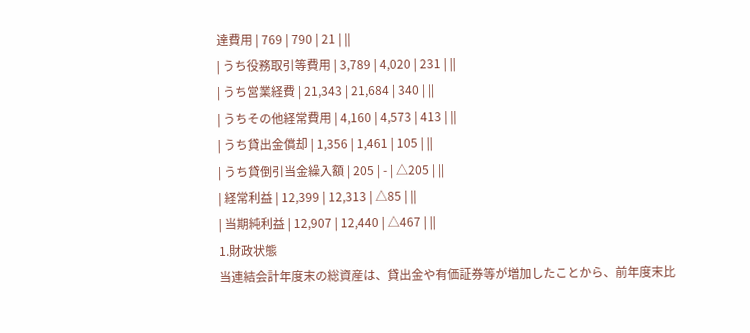達費用 | 769 | 790 | 21 | ||
| うち役務取引等費用 | 3,789 | 4,020 | 231 | ||
| うち営業経費 | 21,343 | 21,684 | 340 | ||
| うちその他経常費用 | 4,160 | 4,573 | 413 | ||
| うち貸出金償却 | 1,356 | 1,461 | 105 | ||
| うち貸倒引当金繰入額 | 205 | - | △205 | ||
| 経常利益 | 12,399 | 12,313 | △85 | ||
| 当期純利益 | 12,907 | 12,440 | △467 | ||
1.財政状態
当連結会計年度末の総資産は、貸出金や有価証券等が増加したことから、前年度末比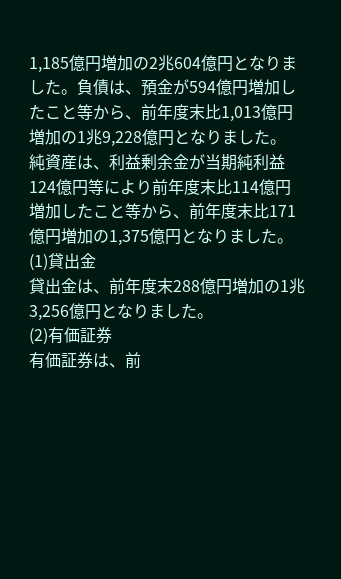1,185億円増加の2兆604億円となりました。負債は、預金が594億円増加したこと等から、前年度末比1,013億円増加の1兆9,228億円となりました。
純資産は、利益剰余金が当期純利益124億円等により前年度末比114億円増加したこと等から、前年度末比171億円増加の1,375億円となりました。
(1)貸出金
貸出金は、前年度末288億円増加の1兆3,256億円となりました。
(2)有価証券
有価証券は、前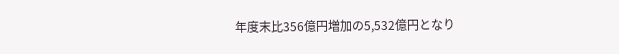年度末比356億円増加の5,532億円となり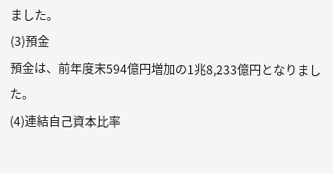ました。
(3)預金
預金は、前年度末594億円増加の1兆8,233億円となりました。
(4)連結自己資本比率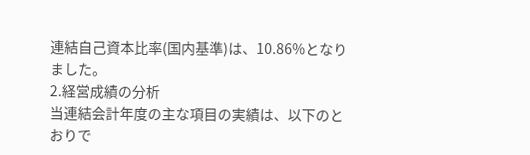連結自己資本比率(国内基準)は、10.86%となりました。
2.経営成績の分析
当連結会計年度の主な項目の実績は、以下のとおりで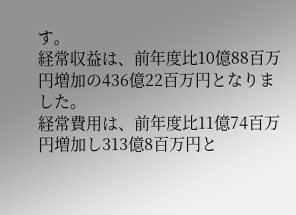す。
経常収益は、前年度比10億88百万円増加の436億22百万円となりました。
経常費用は、前年度比11億74百万円増加し313億8百万円と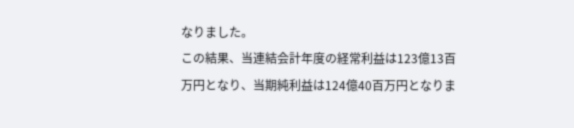なりました。
この結果、当連結会計年度の経常利益は123億13百万円となり、当期純利益は124億40百万円となりま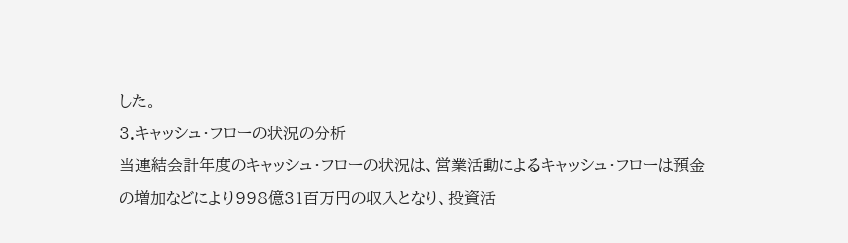した。
3.キャッシュ・フローの状況の分析
当連結会計年度のキャッシュ・フローの状況は、営業活動によるキャッシュ・フローは預金の増加などにより998億31百万円の収入となり、投資活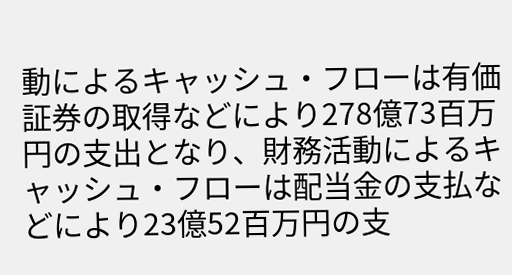動によるキャッシュ・フローは有価証券の取得などにより278億73百万円の支出となり、財務活動によるキャッシュ・フローは配当金の支払などにより23億52百万円の支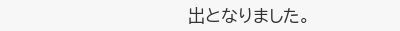出となりました。